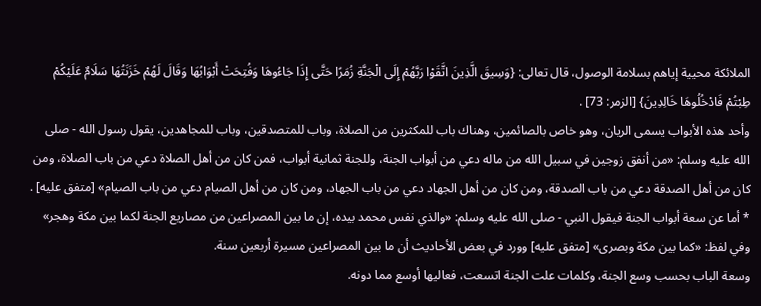الملائكة محيية إياهم بسلامة الوصول، قال تعالى: {وَسِيقَ الَّذِينَ اتَّقَوْا رَبَّهُمْ إِلَى الْجَنَّةِ زُمَرًا حَتَّى إِذَا جَاءُوهَا وَفُتِحَتْ أَبْوَابُهَا وَقَالَ لَهُمْ خَزَنَتُهَا سَلَامٌ عَلَيْكُمْ طِبْتُمْ فَادْخُلُوهَا خَالِدِينَ} [الزمر: 73] .
وأحد هذه الأبواب يسمى الريان، وهو خاص بالصائمين، وهناك باب للمكثرين من الصلاة، وباب للمتصدقين، وباب للمجاهدين، يقول رسول الله - صلى الله عليه وسلم: «من أنفق زوجين في سبيل الله من ماله دعي من أبواب الجنة، وللجنة ثمانية أبواب، فمن كان من أهل الصلاة دعي من باب الصلاة، ومن كان من أهل الصدقة دعي من باب الصدقة، ومن كان من أهل الجهاد دعي من باب الجهاد، ومن كان من أهل الصيام دعي من باب الصيام» [متفق عليه] .
* أما عن سعة أبواب الجنة فيقول النبي - صلى الله عليه وسلم: «والذي نفس محمد بيده، إن ما بين المصراعين من مصاريع الجنة لكما بين مكة وهجر» وفي لفظ: «كما بين مكة وبصرى» [متفق عليه] وورد في بعض الأحاديث أن ما بين المصراعين مسيرة أربعين سنة.
وسعة الباب بحسب وسع الجنة، وكلمات علت الجنة اتسعت، فعاليها أوسع مما دونه.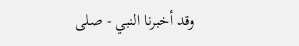وقد أخبرنا النبي - صلى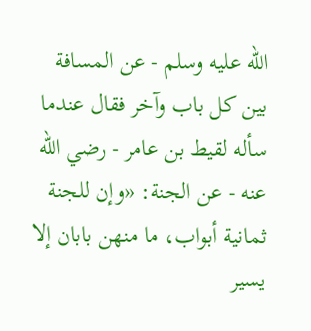الله عليه وسلم - عن المسافة بين كل باب وآخر فقال عندما سأله لقيط بن عامر - رضي الله عنه - عن الجنة: «وإن للجنة ثمانية أبواب، ما منهن بابان إلا يسير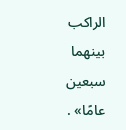الراكب بينهما سبعين عامًا» .